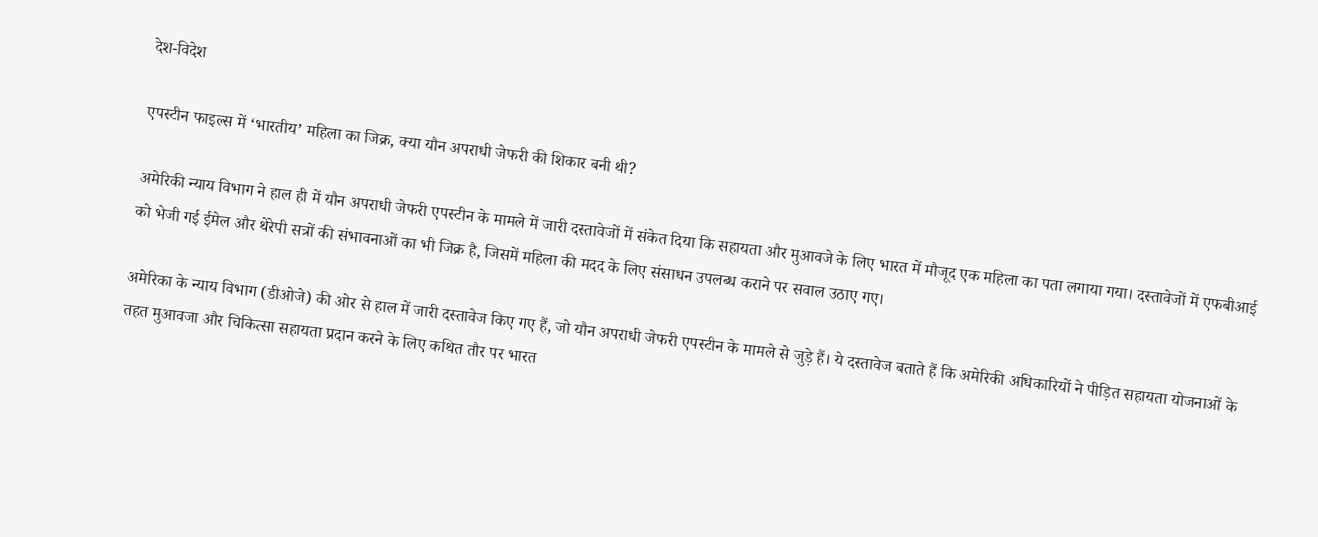देश-विदेश

एपस्टीन फाइल्स में ‘भारतीय’ महिला का जिक्र, क्या यौन अपराधी जेफरी की शिकार बनी थी?

अमेरिकी न्याय विभाग ने हाल ही में यौन अपराधी जेफरी एपस्टीन के मामले में जारी दस्तावेजों में संकेत दिया कि सहायता और मुआवजे के लिए भारत में मौजूद एक महिला का पता लगाया गया। दस्तावेजों में एफबीआई को भेजी गई ईमेल और थेरेपी सत्रों की संभावनाओं का भी जिक्र है, जिसमें महिला की मदद के लिए संसाधन उपलब्ध कराने पर सवाल उठाए गए।

अमेरिका के न्याय विभाग (डीओजे) की ओर से हाल में जारी दस्तावेज किए गए हैं, जो यौन अपराधी जेफरी एपस्टीन के मामले से जुड़े हैं। ये दस्तावेज बताते हैं कि अमेरिकी अधिकारियों ने पीड़ित सहायता योजनाओं के तहत मुआवजा और चिकित्सा सहायता प्रदान करने के लिए कथित तौर पर भारत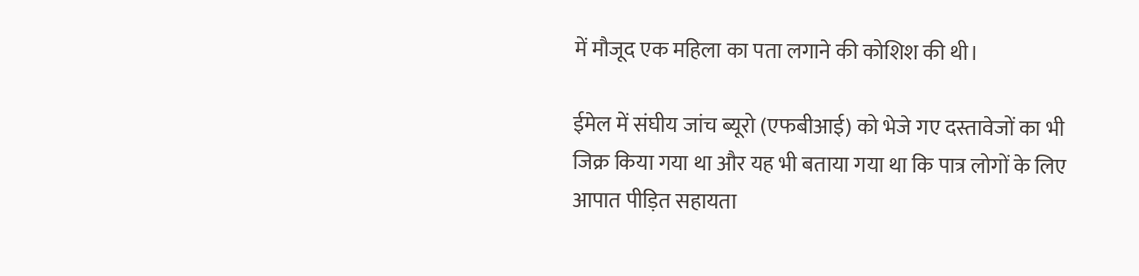में मौजूद एक महिला का पता लगाने की कोशिश की थी।

ईमेल में संघीय जांच ब्यूरो (एफबीआई) को भेजे गए दस्तावेजों का भी जिक्र किया गया था और यह भी बताया गया था कि पात्र लोगों के लिए आपात पीड़ित सहायता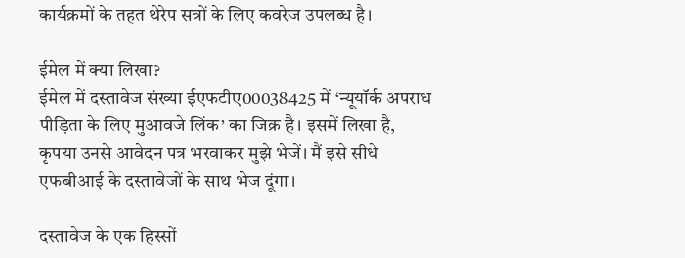कार्यक्रमों के तहत थेरेप सत्रों के लिए कवरेज उपलब्ध है।

ईमेल में क्या लिखा?
ईमेल में दस्तावेज संख्या ईएफटीए00038425 में ‘न्यूयॉर्क अपराध पीड़िता के लिए मुआवजे लिंक’ का जिक्र है। इसमें लिखा है, कृपया उनसे आवेदन पत्र भरवाकर मुझे भेजें। मैं इसे सीधे एफबीआई के दस्तावेजों के साथ भेज दूंगा।

दस्तावेज के एक हिस्सों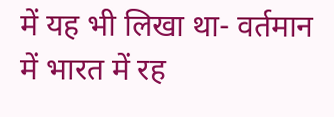में यह भी लिखा था- वर्तमान में भारत में रह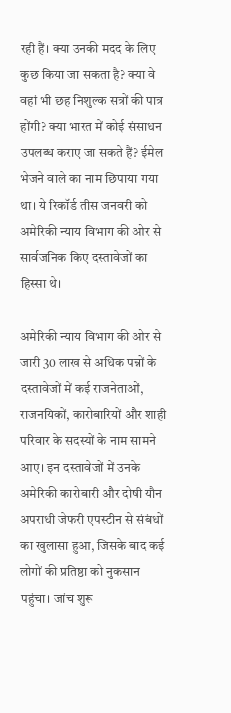रही हैं। क्या उनकी मदद के लिए कुछ किया जा सकता है? क्या वे वहां भी छह निशुल्क सत्रों की पात्र होंगी? क्या भारत में कोई संसाधन उपलब्ध कराए जा सकते हैं? ईमेल भेजने वाले का नाम छिपाया गया था। ये रिकॉर्ड तीस जनवरी को अमेरिकी न्याय विभाग की ओर से सार्वजनिक किए दस्तावेजों का हिस्सा थे।

अमेरिकी न्याय विभाग की ओर से जारी 30 लाख से अधिक पन्नों के दस्तावेजों में कई राजनेताओं, राजनयिकों, कारोबारियों और शाही परिवार के सदस्यों के नाम सामने आए। इन दस्तावेजों में उनके अमेरिकी कारोबारी और दोषी यौन अपराधी जेफरी एपस्टीन से संबंधों का खुलासा हुआ, जिसके बाद कई लोगों की प्रतिष्ठा को नुकसान पहुंचा। जांच शुरू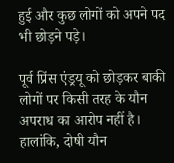हुई और कुछ लोगों को अपने पद भी छोड़ने पड़े।

पूर्व प्रिंस एंड्रयू को छोड़कर बाकी लोगों पर किसी तरह के यौन अपराध का आरोप नहीं है। हालांकि, दोषी यौन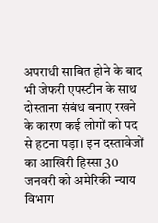अपराधी साबित होने के बाद भी जेफरी एपस्टीन के साथ दोस्ताना संबंध बनाए रखने के कारण कई लोगों को पद से हटना पड़ा। इन दस्तावेजों का आखिरी हिस्सा 30 जनवरी को अमेरिकी न्याय विभाग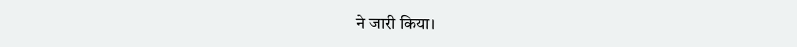ने जारी किया।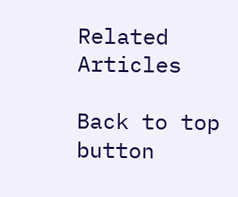Related Articles

Back to top button